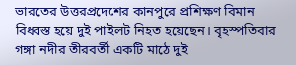ভারতের উত্তরপ্রদেশের কানপুরে প্রশিক্ষণ বিমান বিধ্বস্ত হয়ে দুই পাইলট নিহত হয়েছেন। বৃহস্পতিবার গঙ্গা নদীর তীরবর্তী একটি মাঠে দুই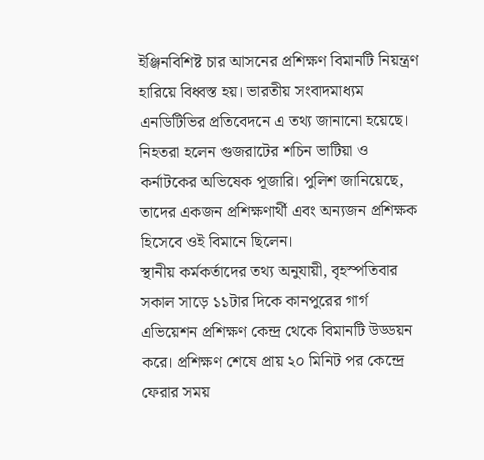ইঞ্জিনবিশিষ্ট চার আসনের প্রশিক্ষণ বিমানটি নিয়ন্ত্রণ হারিয়ে বিধ্বস্ত হয়। ভারতীয় সংবাদমাধ্যম এনডিটিভির প্রতিবেদনে এ তথ্য জানানো হয়েছে।
নিহতরা হলেন গুজরাটের শচিন ভাটিয়া ও কর্নাটকের অভিষেক পূজারি। পুলিশ জানিয়েছে, তাদের একজন প্রশিক্ষণার্থী এবং অন্যজন প্রশিক্ষক হিসেবে ওই বিমানে ছিলেন।
স্থানীয় কর্মকর্তাদের তথ্য অনুযায়ী, বৃহস্পতিবার সকাল সাড়ে ১১টার দিকে কানপুরের গার্গ এভিয়েশন প্রশিক্ষণ কেন্দ্র থেকে বিমানটি উড্ডয়ন করে। প্রশিক্ষণ শেষে প্রায় ২০ মিনিট পর কেন্দ্রে ফেরার সময়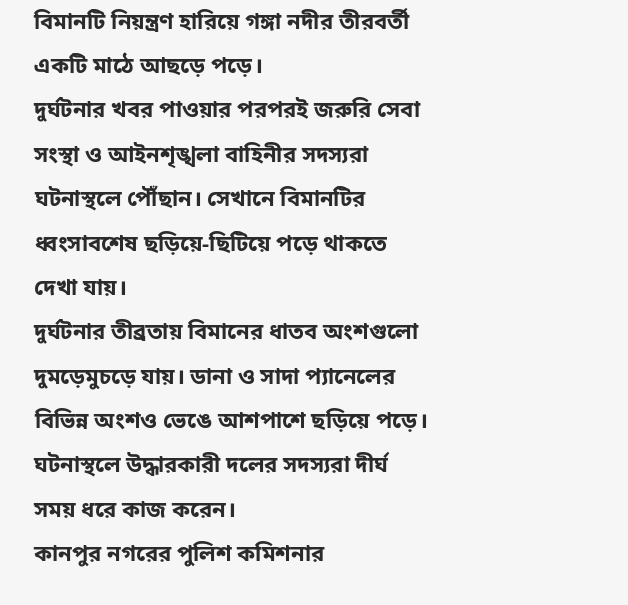বিমানটি নিয়ন্ত্রণ হারিয়ে গঙ্গা নদীর তীরবর্তী একটি মাঠে আছড়ে পড়ে।
দুর্ঘটনার খবর পাওয়ার পরপরই জরুরি সেবা সংস্থা ও আইনশৃঙ্খলা বাহিনীর সদস্যরা ঘটনাস্থলে পৌঁছান। সেখানে বিমানটির ধ্বংসাবশেষ ছড়িয়ে-ছিটিয়ে পড়ে থাকতে দেখা যায়।
দুর্ঘটনার তীব্রতায় বিমানের ধাতব অংশগুলো দুমড়েমুচড়ে যায়। ডানা ও সাদা প্যানেলের বিভিন্ন অংশও ভেঙে আশপাশে ছড়িয়ে পড়ে। ঘটনাস্থলে উদ্ধারকারী দলের সদস্যরা দীর্ঘ সময় ধরে কাজ করেন।
কানপুর নগরের পুলিশ কমিশনার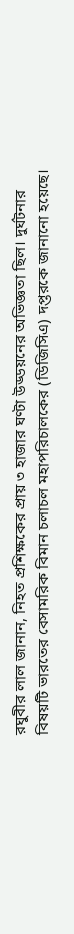রঘুবীর লাল জানান, নিহত প্রশিক্ষকের প্রায় ৩ হাজার ঘণ্টা উড্ডয়নের অভিজ্ঞতা ছিল। দুর্ঘটনার বিষয়টি ভারতের বেসামরিক বিমান চলাচল মহাপরিচালকের (ডিজিসিএ) দপ্তরকে জানানো হয়েছে।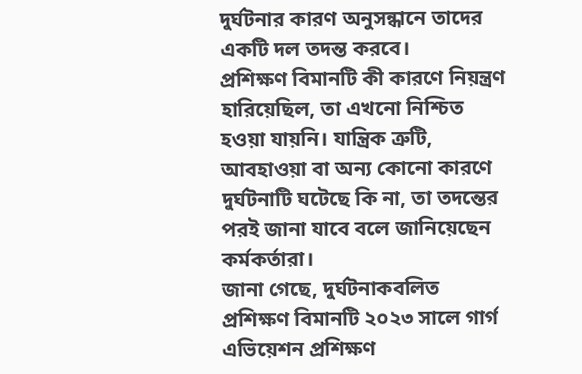দুর্ঘটনার কারণ অনুসন্ধানে তাদের একটি দল তদন্ত করবে।
প্রশিক্ষণ বিমানটি কী কারণে নিয়ন্ত্রণ হারিয়েছিল, তা এখনো নিশ্চিত হওয়া যায়নি। যান্ত্রিক ত্রুটি, আবহাওয়া বা অন্য কোনো কারণে দুর্ঘটনাটি ঘটেছে কি না, তা তদন্তের পরই জানা যাবে বলে জানিয়েছেন কর্মকর্তারা।
জানা গেছে, দুর্ঘটনাকবলিত প্রশিক্ষণ বিমানটি ২০২৩ সালে গার্গ এভিয়েশন প্রশিক্ষণ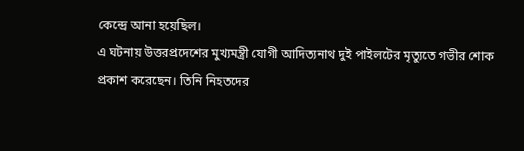কেন্দ্রে আনা হয়েছিল।
এ ঘটনায় উত্তরপ্রদেশের মুখ্যমন্ত্রী যোগী আদিত্যনাথ দুই পাইলটের মৃত্যুতে গভীর শোক প্রকাশ করেছেন। তিনি নিহতদের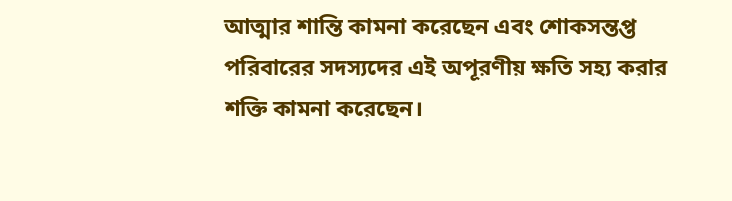আত্মার শান্তি কামনা করেছেন এবং শোকসন্তপ্ত পরিবারের সদস্যদের এই অপূরণীয় ক্ষতি সহ্য করার শক্তি কামনা করেছেন।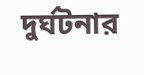দুর্ঘটনার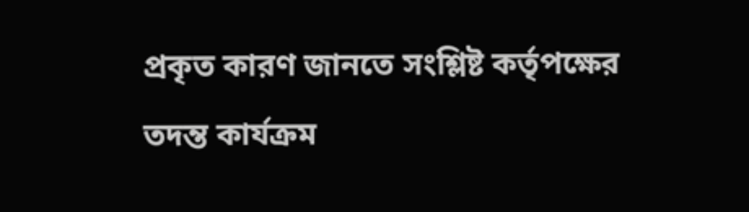প্রকৃত কারণ জানতে সংশ্লিষ্ট কর্তৃপক্ষের তদন্ত কার্যক্রম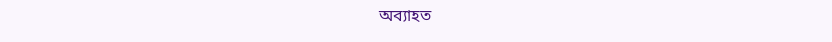অব্যাহত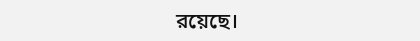রয়েছে।